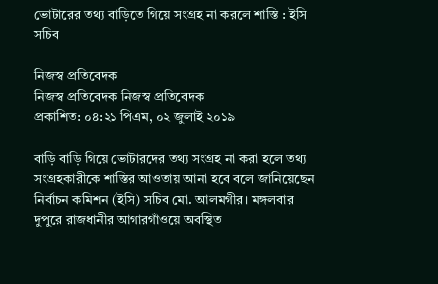ভোটারের তথ্য বাড়িতে গিয়ে সংগ্রহ না করলে শাস্তি : ইসি সচিব

নিজস্ব প্রতিবেদক
নিজস্ব প্রতিবেদক নিজস্ব প্রতিবেদক
প্রকাশিত: ০৪:২১ পিএম, ০২ জুলাই ২০১৯

বাড়ি বাড়ি গিয়ে ভোটারদের তথ্য সংগ্রহ না করা হলে তথ্য সংগ্রহকারীকে শাস্তির আওতায় আনা হবে বলে জানিয়েছেন নির্বাচন কমিশন (ইসি) সচিব মো. আলমগীর। মঙ্গলবার দুপুরে রাজধানীর আগারগাঁওয়ে অবস্থিত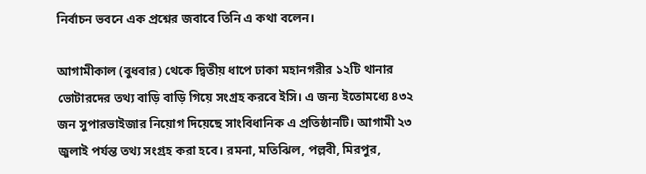নির্বাচন ভবনে এক প্রশ্নের জবাবে তিনি এ কথা বলেন।

আগামীকাল (বুধবার) থেকে দ্বিতীয় ধাপে ঢাকা মহানগরীর ১২টি থানার ভোটারদের তথ্য বাড়ি বাড়ি গিয়ে সংগ্রহ করবে ইসি। এ জন্য ইতোমধ্যে ৪৩২ জন সুপারভাইজার নিয়োগ দিয়েছে সাংবিধানিক এ প্রতিষ্ঠানটি। আগামী ২৩ জুলাই পর্যন্ত তথ্য সংগ্রহ করা হবে। রমনা, মতিঝিল, পল্লবী, মিরপুর,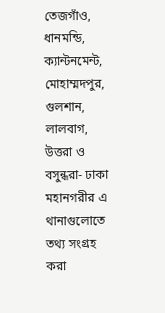তেজগাঁও, ধানমন্ডি, ক্যান্টনমেন্ট, মোহাম্মদপুর, গুলশান, লালবাগ, উত্তরা ও বসুন্ধরা- ঢাকা মহানগরীর এ থানাগুলোতে তথ্য সংগ্রহ করা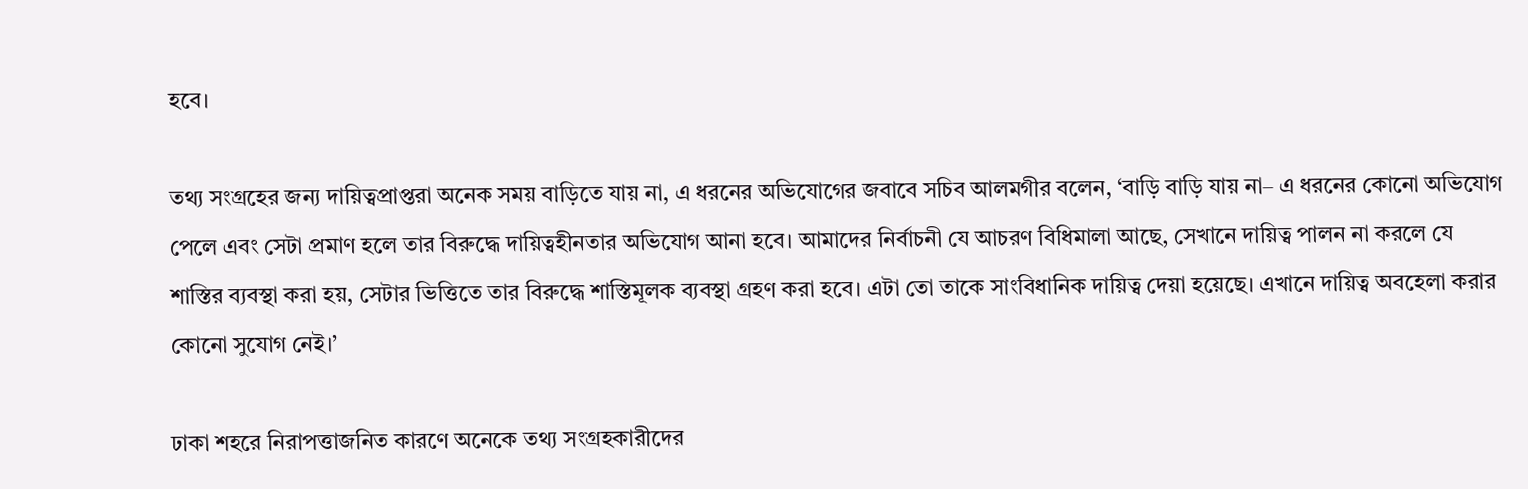হবে।

তথ্য সংগ্রহের জন্য দায়িত্বপ্রাপ্তরা অনেক সময় বাড়িতে যায় না, এ ধরনের অভিযোগের জবাবে সচিব আলমগীর বলেন, ‘বাড়ি বাড়ি যায় না– এ ধরনের কোনো অভিযোগ পেলে এবং সেটা প্রমাণ হলে তার বিরুদ্ধে দায়িত্বহীনতার অভিযোগ আনা হবে। আমাদের নির্বাচনী যে আচরণ বিধিমালা আছে, সেখানে দায়িত্ব পালন না করলে যে শাস্তির ব্যবস্থা করা হয়, সেটার ভিত্তিতে তার বিরুদ্ধে শাস্তিমূলক ব্যবস্থা গ্রহণ করা হবে। এটা তো তাকে সাংবিধানিক দায়িত্ব দেয়া হয়েছে। এখানে দায়িত্ব অবহেলা করার কোনো সুযোগ নেই।’

ঢাকা শহরে নিরাপত্তাজনিত কারণে অনেকে তথ্য সংগ্রহকারীদের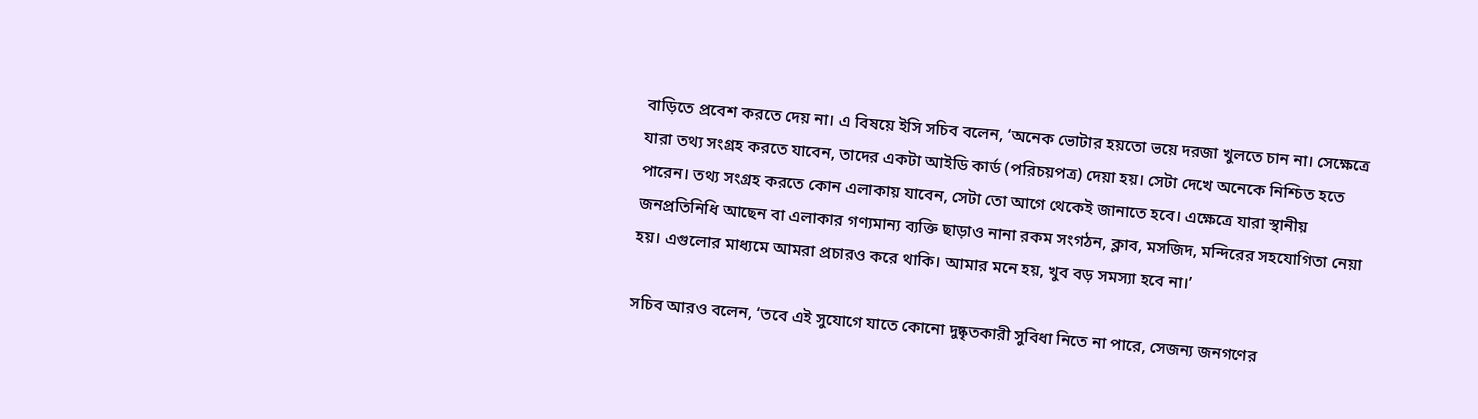বাড়িতে প্রবেশ করতে দেয় না। এ বিষয়ে ইসি সচিব বলেন, ‘অনেক ভোটার হয়তো ভয়ে দরজা খুলতে চান না। সেক্ষেত্রে যারা তথ্য সংগ্রহ করতে যাবেন, তাদের একটা আইডি কার্ড (পরিচয়পত্র) দেয়া হয়। সেটা দেখে অনেকে নিশ্চিত হতে পারেন। তথ্য সংগ্রহ করতে কোন এলাকায় যাবেন, সেটা তো আগে থেকেই জানাতে হবে। এক্ষেত্রে যারা স্থানীয় জনপ্রতিনিধি আছেন বা এলাকার গণ্যমান্য ব্যক্তি ছাড়াও নানা রকম সংগঠন, ক্লাব, মসজিদ, মন্দিরের সহযোগিতা নেয়া হয়। এগুলোর মাধ্যমে আমরা প্রচারও করে থাকি। আমার মনে হয়, খুব বড় সমস্যা হবে না।’

সচিব আরও বলেন, ‘তবে এই সুযোগে যাতে কোনো দুষ্কৃতকারী সুবিধা নিতে না পারে, সেজন্য জনগণের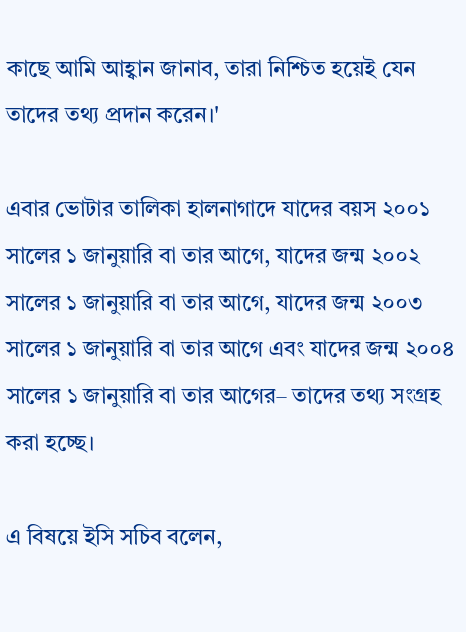কাছে আমি আহ্বান জানাব, তারা নিশ্চিত হয়েই যেন তাদের তথ্য প্রদান করেন।'

এবার ভোটার তালিকা হালনাগাদে যাদের বয়স ২০০১ সালের ১ জানুয়ারি বা তার আগে, যাদের জন্ম ২০০২ সালের ১ জানুয়ারি বা তার আগে, যাদের জন্ম ২০০৩ সালের ১ জানুয়ারি বা তার আগে এবং যাদের জন্ম ২০০৪ সালের ১ জানুয়ারি বা তার আগের– তাদের তথ্য সংগ্রহ করা হচ্ছে।

এ বিষয়ে ইসি সচিব বলেন,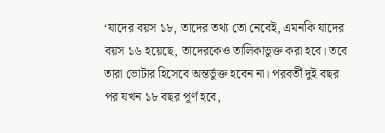‘যাদের বয়স ১৮, তাদের তথ্য তো নেবেই, এমনকি যাদের বয়স ১৬ হয়েছে, তাদেরকেও তালিকাভুক্ত করা হবে। তবে তারা ভোটার হিসেবে অন্তর্ভুক্ত হবেন না। পরবর্তী দুই বছর পর যখন ১৮ বছর পূর্ণ হবে,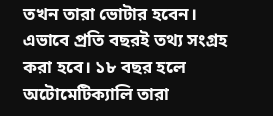তখন তারা ভোটার হবেন। এভাবে প্রতি বছরই তথ্য সংগ্রহ করা হবে। ১৮ বছর হলে অটোমেটিক্যালি তারা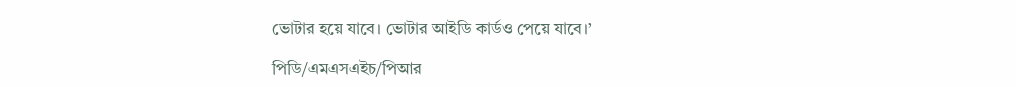ভোটার হয়ে যাবে। ভোটার আইডি কার্ডও পেয়ে যাবে।’

পিডি/এমএসএইচ/পিআর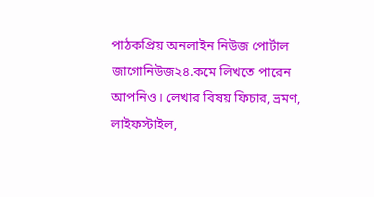পাঠকপ্রিয় অনলাইন নিউজ পোর্টাল জাগোনিউজ২৪.কমে লিখতে পারেন আপনিও। লেখার বিষয় ফিচার, ভ্রমণ, লাইফস্টাইল,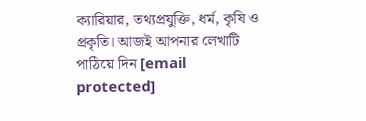ক্যারিয়ার, তথ্যপ্রযুক্তি, ধর্ম, কৃষি ও প্রকৃতি। আজই আপনার লেখাটি পাঠিয়ে দিন [email protected]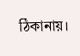ঠিকানায়।